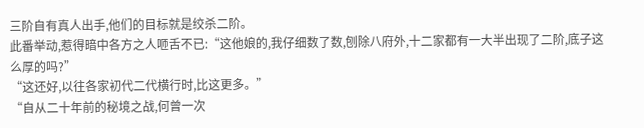三阶自有真人出手,他们的目标就是绞杀二阶。
此番举动,惹得暗中各方之人咂舌不已:“这他娘的,我仔细数了数,刨除八府外,十二家都有一大半出现了二阶,底子这么厚的吗?”
“这还好,以往各家初代二代横行时,比这更多。”
“自从二十年前的秘境之战,何曾一次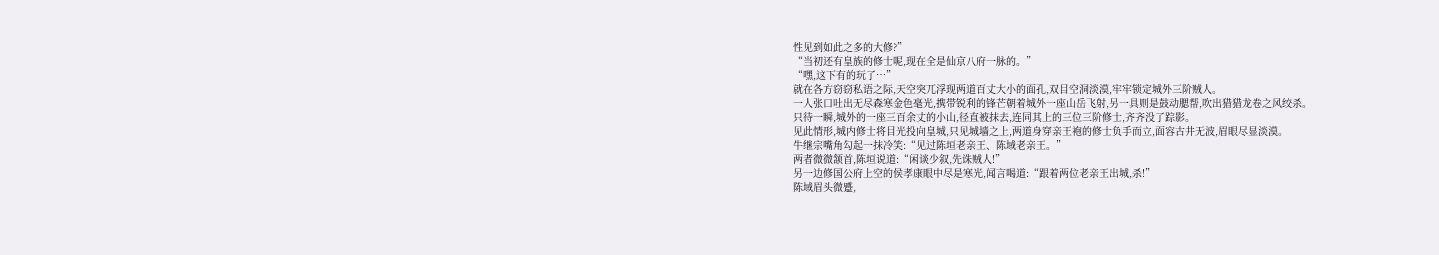性见到如此之多的大修?”
“当初还有皇族的修士呢,现在全是仙京八府一脉的。”
“嘿,这下有的玩了…”
就在各方窃窃私语之际,天空突兀浮现两道百丈大小的面孔,双目空洞淡漠,牢牢锁定城外三阶贼人。
一人张口吐出无尽森寒金色毫光,携带锐利的锋芒朝着城外一座山岳飞射,另一具则是鼓动腮帮,吹出猎猎龙卷之风绞杀。
只待一瞬,城外的一座三百余丈的小山,径直被抹去,连同其上的三位三阶修士,齐齐没了踪影。
见此情形,城内修士将目光投向皇城,只见城墙之上,两道身穿亲王袍的修士负手而立,面容古井无波,眉眼尽显淡漠。
牛继宗嘴角勾起一抹冷笑:“见过陈垣老亲王、陈域老亲王。”
两者微微颔首,陈垣说道:“闲谈少叙,先诛贼人!”
另一边修国公府上空的侯孝康眼中尽是寒光,闻言喝道:“跟着两位老亲王出城,杀!”
陈域眉头微蹙,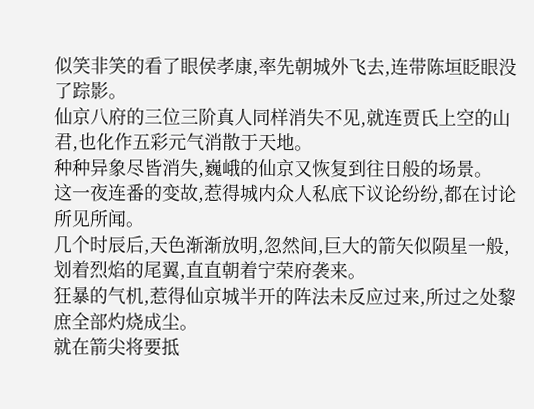似笑非笑的看了眼侯孝康,率先朝城外飞去,连带陈垣眨眼没了踪影。
仙京八府的三位三阶真人同样消失不见,就连贾氏上空的山君,也化作五彩元气消散于天地。
种种异象尽皆消失,巍峨的仙京又恢复到往日般的场景。
这一夜连番的变故,惹得城内众人私底下议论纷纷,都在讨论所见所闻。
几个时辰后,天色渐渐放明,忽然间,巨大的箭矢似陨星一般,划着烈焰的尾翼,直直朝着宁荣府袭来。
狂暴的气机,惹得仙京城半开的阵法未反应过来,所过之处黎庶全部灼烧成尘。
就在箭尖将要抵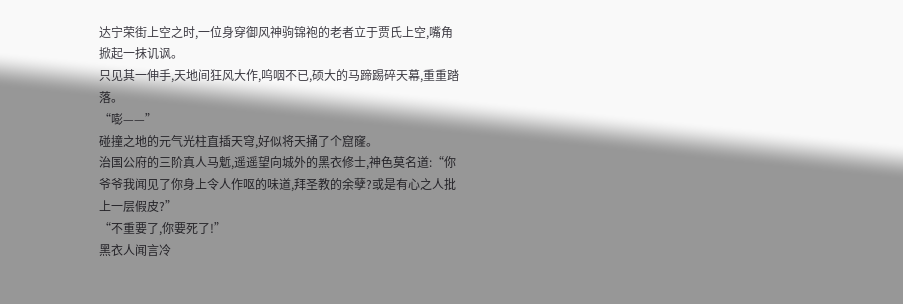达宁荣街上空之时,一位身穿御风神驹锦袍的老者立于贾氏上空,嘴角掀起一抹讥讽。
只见其一伸手,天地间狂风大作,呜咽不已,硕大的马蹄踢碎天幕,重重踏落。
“嘭——”
碰撞之地的元气光柱直插天穹,好似将天捅了个窟窿。
治国公府的三阶真人马鬿,遥遥望向城外的黑衣修士,神色莫名道:“你爷爷我闻见了你身上令人作呕的味道,拜圣教的余孽?或是有心之人批上一层假皮?”
“不重要了,你要死了!”
黑衣人闻言冷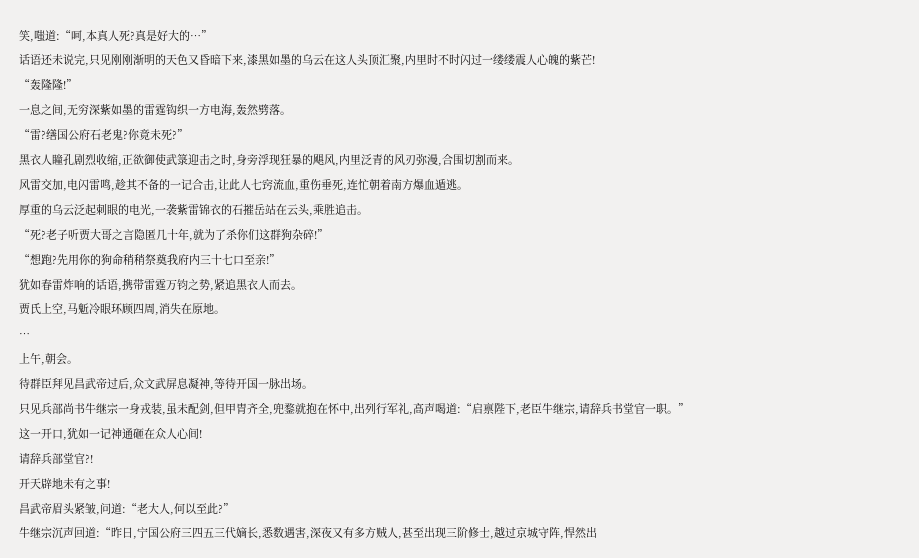笑,嗤道:“呵,本真人死?真是好大的…”
话语还未说完,只见刚刚渐明的天色又昏暗下来,漆黑如墨的乌云在这人头顶汇聚,内里时不时闪过一缕缕震人心魄的紫芒!
“轰隆隆!”
一息之间,无穷深紫如墨的雷霆钩织一方电海,轰然劈落。
“雷?缮国公府石老鬼?你竟未死?”
黑衣人瞳孔剧烈收缩,正欲御使武箓迎击之时,身旁浮现狂暴的飓风,内里泛青的风刃弥漫,合围切割而来。
风雷交加,电闪雷鸣,趁其不备的一记合击,让此人七窍流血,重伤垂死,连忙朝着南方爆血遁逃。
厚重的乌云泛起刺眼的电光,一袭紫雷锦衣的石摧岳站在云头,乘胜追击。
“死?老子听贾大哥之言隐匿几十年,就为了杀你们这群狗杂碎!”
“想跑?先用你的狗命稍稍祭奠我府内三十七口至亲!”
犹如春雷炸响的话语,携带雷霆万钧之势,紧追黑衣人而去。
贾氏上空,马鬿冷眼环顾四周,消失在原地。
…
上午,朝会。
待群臣拜见昌武帝过后,众文武屏息凝神,等待开国一脉出场。
只见兵部尚书牛继宗一身戎装,虽未配剑,但甲胄齐全,兜鍪就抱在怀中,出列行军礼,高声喝道:“启禀陛下,老臣牛继宗,请辞兵书堂官一职。”
这一开口,犹如一记神通砸在众人心间!
请辞兵部堂官?!
开天辟地未有之事!
昌武帝眉头紧皱,问道:“老大人,何以至此?”
牛继宗沉声回道:“昨日,宁国公府三四五三代嫡长,悉数遇害,深夜又有多方贼人,甚至出现三阶修士,越过京城守阵,悍然出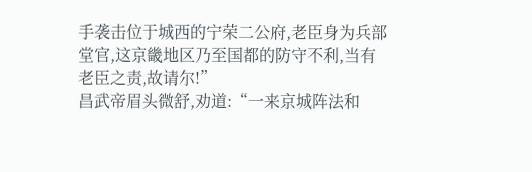手袭击位于城西的宁荣二公府,老臣身为兵部堂官,这京畿地区乃至国都的防守不利,当有老臣之责,故请尔!”
昌武帝眉头微舒,劝道:“一来京城阵法和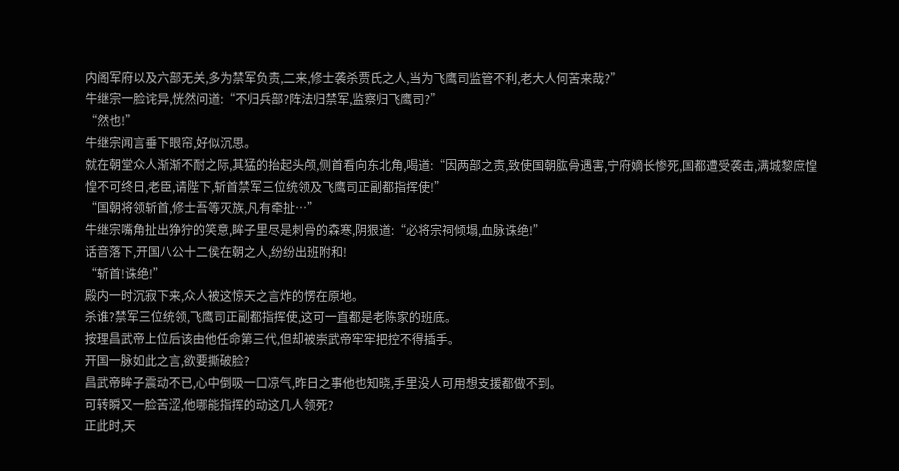内阁军府以及六部无关,多为禁军负责,二来,修士袭杀贾氏之人,当为飞鹰司监管不利,老大人何苦来哉?”
牛继宗一脸诧异,恍然问道:“不归兵部?阵法归禁军,监察归飞鹰司?”
“然也!”
牛继宗闻言垂下眼帘,好似沉思。
就在朝堂众人渐渐不耐之际,其猛的抬起头颅,侧首看向东北角,喝道:“因两部之责,致使国朝肱骨遇害,宁府嫡长惨死,国都遭受袭击,满城黎庶惶惶不可终日,老臣,请陛下,斩首禁军三位统领及飞鹰司正副都指挥使!”
“国朝将领斩首,修士吾等灭族,凡有牵扯…”
牛继宗嘴角扯出狰狞的笑意,眸子里尽是刺骨的森寒,阴狠道:“必将宗祠倾塌,血脉诛绝!”
话音落下,开国八公十二侯在朝之人,纷纷出班附和!
“斩首!诛绝!”
殿内一时沉寂下来,众人被这惊天之言炸的愣在原地。
杀谁?禁军三位统领,飞鹰司正副都指挥使,这可一直都是老陈家的班底。
按理昌武帝上位后该由他任命第三代,但却被崇武帝牢牢把控不得插手。
开国一脉如此之言,欲要撕破脸?
昌武帝眸子震动不已,心中倒吸一口凉气,昨日之事他也知晓,手里没人可用想支援都做不到。
可转瞬又一脸苦涩,他哪能指挥的动这几人领死?
正此时,天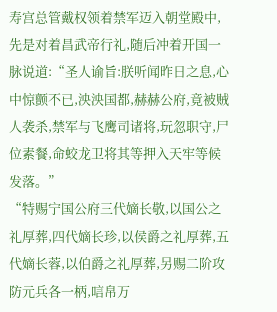寿宫总管戴权领着禁军迈入朝堂殿中,先是对着昌武帝行礼,随后冲着开国一脉说道:“圣人谕旨:朕听闻昨日之息,心中惊颤不已,泱泱国都,赫赫公府,竟被贼人袭杀,禁军与飞鹰司诸将,玩忽职守,尸位素餐,命蛟龙卫将其等押入天牢等候发落。”
“特赐宁国公府三代嫡长敬,以国公之礼厚葬,四代嫡长珍,以侯爵之礼厚葬,五代嫡长蓉,以伯爵之礼厚葬,另赐二阶攻防元兵各一柄,唁帛万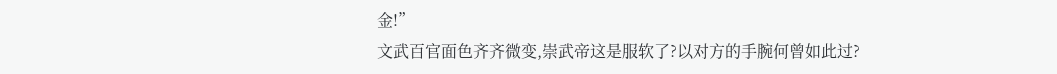金!”
文武百官面色齐齐微变,崇武帝这是服软了?以对方的手腕何曾如此过?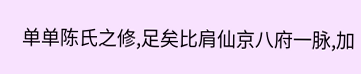单单陈氏之修,足矣比肩仙京八府一脉,加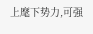上麾下势力,可强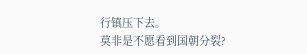行镇压下去。
莫非是不愿看到国朝分裂?